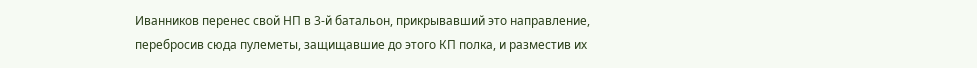Иванников перенес свой НП в 3-й батальон, прикрывавший это направление, перебросив сюда пулеметы, защищавшие до этого КП полка, и разместив их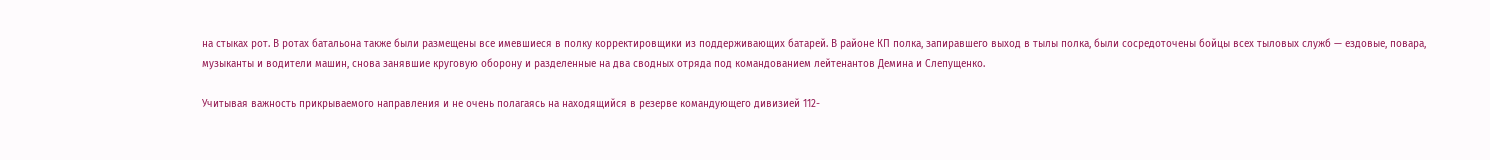на стыках рот. В ротах батальона также были размещены все имевшиеся в полку корректировщики из поддерживающих батарей. В районе КП полка, запиравшего выход в тылы полка, были сосредоточены бойцы всех тыловых служб — ездовые, повара, музыканты и водители машин, снова занявшие круговую оборону и разделенные на два сводных отряда под командованием лейтенантов Демина и Слепущенко.

Учитывая важность прикрываемого направления и не очень полагаясь на находящийся в резерве командующего дивизией 112-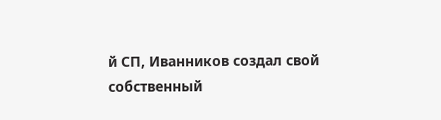й СП, Иванников создал свой собственный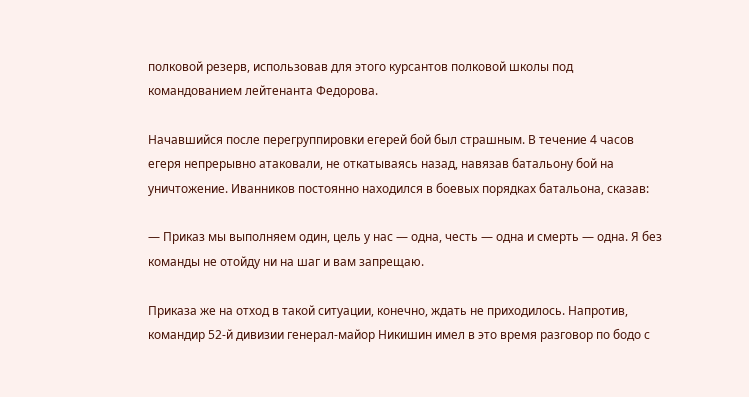полковой резерв, использовав для этого курсантов полковой школы под командованием лейтенанта Федорова.

Начавшийся после перегруппировки егерей бой был страшным. В течение 4 часов егеря непрерывно атаковали, не откатываясь назад, навязав батальону бой на уничтожение. Иванников постоянно находился в боевых порядках батальона, сказав:

— Приказ мы выполняем один, цель у нас — одна, честь — одна и смерть — одна. Я без команды не отойду ни на шаг и вам запрещаю.

Приказа же на отход в такой ситуации, конечно, ждать не приходилось. Напротив, командир 52-й дивизии генерал-майор Никишин имел в это время разговор по бодо с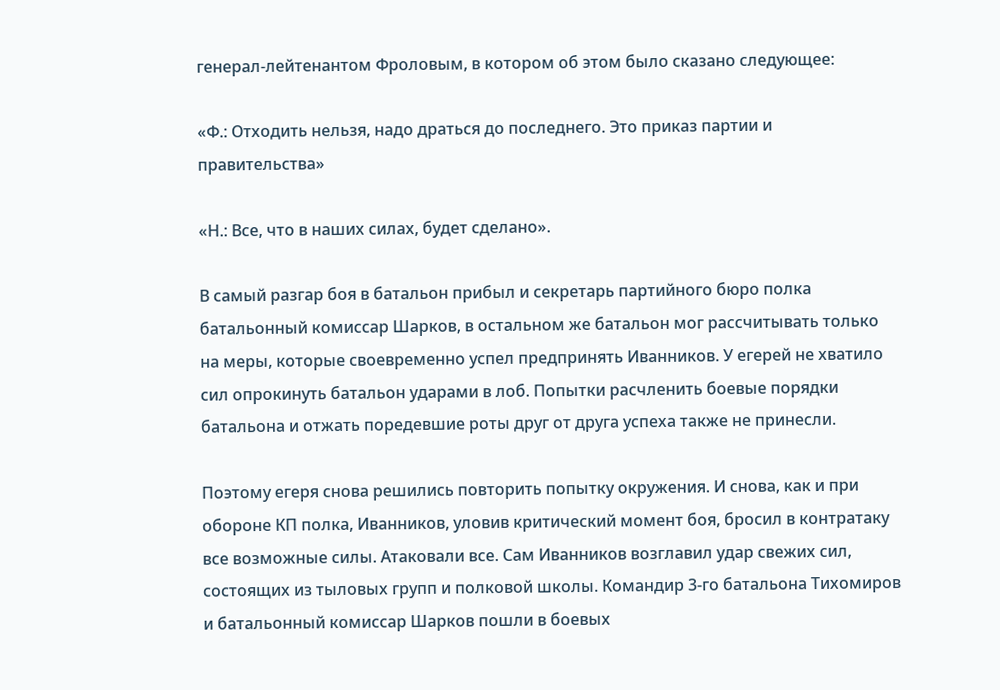генерал-лейтенантом Фроловым, в котором об этом было сказано следующее:

«Ф.: Отходить нельзя, надо драться до последнего. Это приказ партии и правительства»

«Н.: Все, что в наших силах, будет сделано».

В самый разгар боя в батальон прибыл и секретарь партийного бюро полка батальонный комиссар Шарков, в остальном же батальон мог рассчитывать только на меры, которые своевременно успел предпринять Иванников. У егерей не хватило сил опрокинуть батальон ударами в лоб. Попытки расчленить боевые порядки батальона и отжать поредевшие роты друг от друга успеха также не принесли.

Поэтому егеря снова решились повторить попытку окружения. И снова, как и при обороне КП полка, Иванников, уловив критический момент боя, бросил в контратаку все возможные силы. Атаковали все. Сам Иванников возглавил удар свежих сил, состоящих из тыловых групп и полковой школы. Командир 3-го батальона Тихомиров и батальонный комиссар Шарков пошли в боевых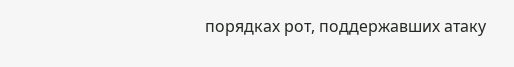порядках рот, поддержавших атаку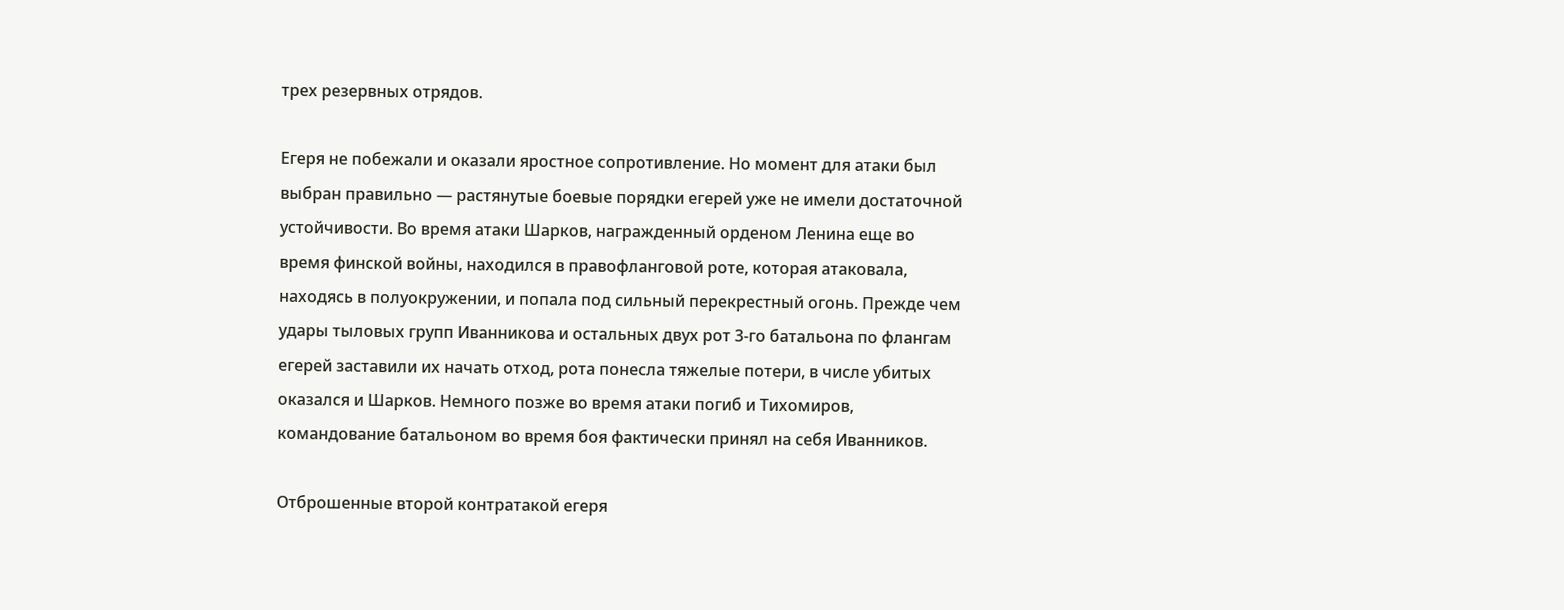трех резервных отрядов.

Егеря не побежали и оказали яростное сопротивление. Но момент для атаки был выбран правильно — растянутые боевые порядки егерей уже не имели достаточной устойчивости. Во время атаки Шарков, награжденный орденом Ленина еще во время финской войны, находился в правофланговой роте, которая атаковала, находясь в полуокружении, и попала под сильный перекрестный огонь. Прежде чем удары тыловых групп Иванникова и остальных двух рот 3-го батальона по флангам егерей заставили их начать отход, рота понесла тяжелые потери, в числе убитых оказался и Шарков. Немного позже во время атаки погиб и Тихомиров, командование батальоном во время боя фактически принял на себя Иванников.

Отброшенные второй контратакой егеря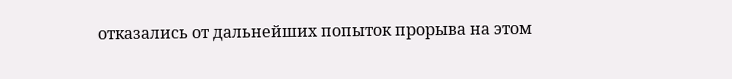отказались от дальнейших попыток прорыва на этом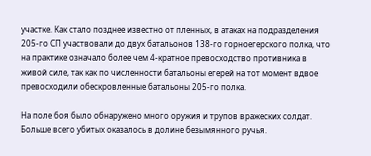участке. Как стало позднее известно от пленных, в атаках на подразделения 205-го СП участвовали до двух батальонов 138-го горноегерского полка, что на практике означало более чем 4-кратное превосходство противника в живой силе, так как по численности батальоны егерей на тот момент вдвое превосходили обескровленные батальоны 205-го полка.

На поле боя было обнаружено много оружия и трупов вражеских солдат. Больше всего убитых оказалось в долине безымянного ручья.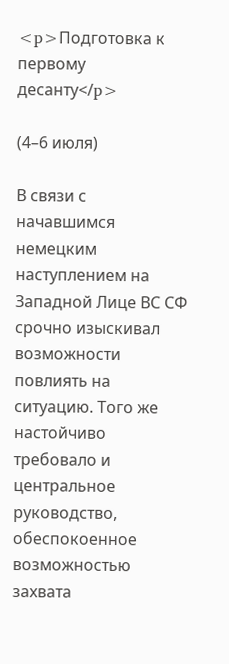<p>Подготовка к первому десанту</p>

(4–6 июля)

В связи с начавшимся немецким наступлением на Западной Лице ВС СФ срочно изыскивал возможности повлиять на ситуацию. Того же настойчиво требовало и центральное руководство, обеспокоенное возможностью захвата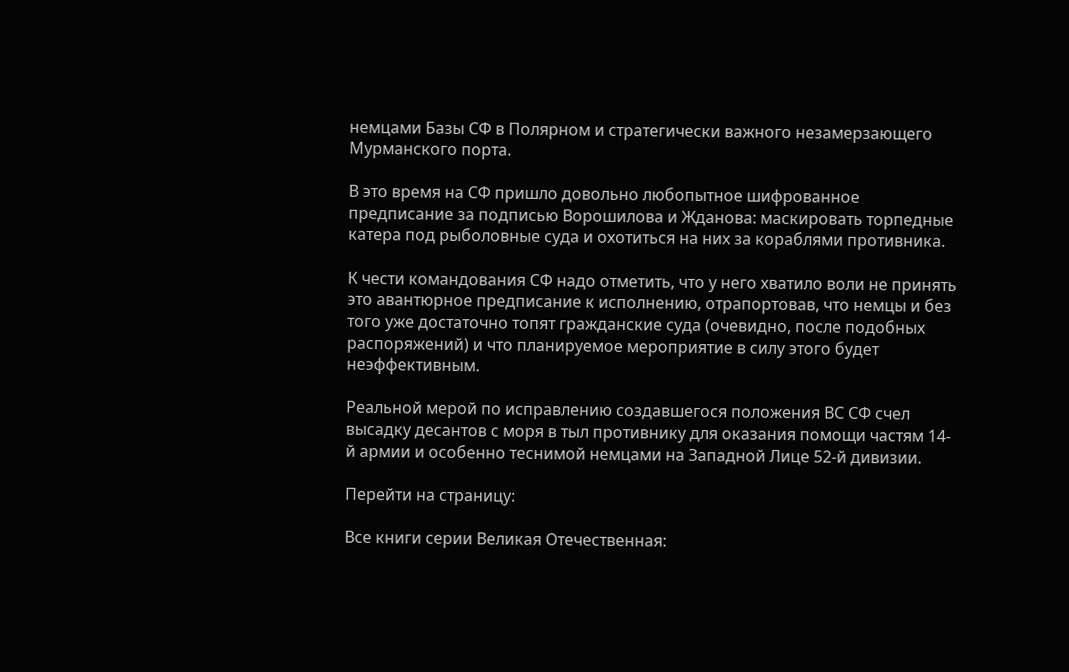немцами Базы СФ в Полярном и стратегически важного незамерзающего Мурманского порта.

В это время на СФ пришло довольно любопытное шифрованное предписание за подписью Ворошилова и Жданова: маскировать торпедные катера под рыболовные суда и охотиться на них за кораблями противника.

К чести командования СФ надо отметить, что у него хватило воли не принять это авантюрное предписание к исполнению, отрапортовав, что немцы и без того уже достаточно топят гражданские суда (очевидно, после подобных распоряжений) и что планируемое мероприятие в силу этого будет неэффективным.

Реальной мерой по исправлению создавшегося положения ВС СФ счел высадку десантов с моря в тыл противнику для оказания помощи частям 14-й армии и особенно теснимой немцами на Западной Лице 52-й дивизии.

Перейти на страницу:

Все книги серии Великая Отечественная: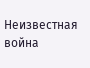Неизвестная война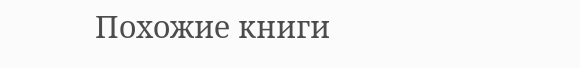Похожие книги